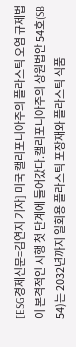[ESG경제신문=김연지 기자] 미국 캘리포니아주의 플라스틱 오염 규제법이 본격적인 시행 첫 단계에 들어갔다.캘리포니아주의 상원법안 54호(SB 54)는 2032년까지 일회용 플라스틱 포장재와 플라스틱 식품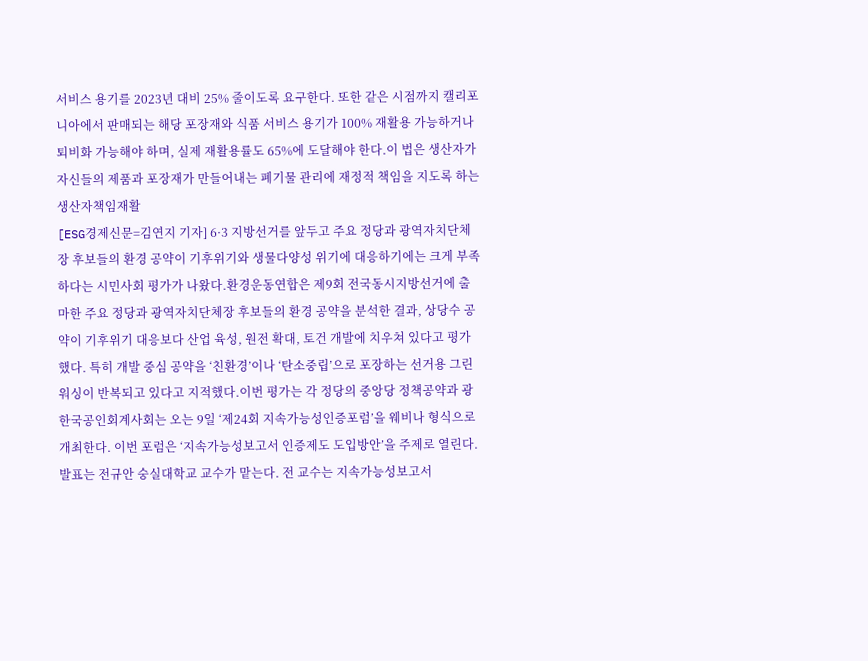서비스 용기를 2023년 대비 25% 줄이도록 요구한다. 또한 같은 시점까지 캘리포니아에서 판매되는 해당 포장재와 식품 서비스 용기가 100% 재활용 가능하거나 퇴비화 가능해야 하며, 실제 재활용률도 65%에 도달해야 한다.이 법은 생산자가 자신들의 제품과 포장재가 만들어내는 폐기물 관리에 재정적 책임을 지도록 하는 생산자책임재활
[ESG경제신문=김연지 기자] 6·3 지방선거를 앞두고 주요 정당과 광역자치단체장 후보들의 환경 공약이 기후위기와 생물다양성 위기에 대응하기에는 크게 부족하다는 시민사회 평가가 나왔다.환경운동연합은 제9회 전국동시지방선거에 출마한 주요 정당과 광역자치단체장 후보들의 환경 공약을 분석한 결과, 상당수 공약이 기후위기 대응보다 산업 육성, 원전 확대, 토건 개발에 치우쳐 있다고 평가했다. 특히 개발 중심 공약을 ‘친환경’이나 ‘탄소중립’으로 포장하는 선거용 그린워싱이 반복되고 있다고 지적했다.이번 평가는 각 정당의 중앙당 정책공약과 광
한국공인회계사회는 오는 9일 ‘제24회 지속가능성인증포럼’을 웨비나 형식으로 개최한다. 이번 포럼은 ‘지속가능성보고서 인증제도 도입방안’을 주제로 열린다.발표는 전규안 숭실대학교 교수가 맡는다. 전 교수는 지속가능성보고서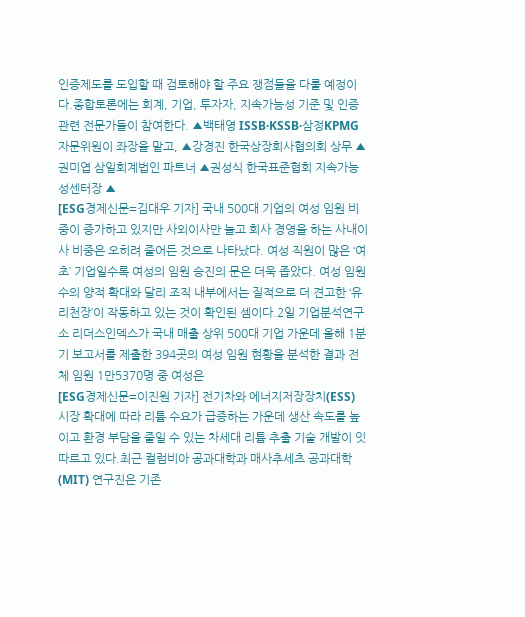인증제도를 도입할 때 검토해야 할 주요 쟁점들을 다룰 예정이다.종합토론에는 회계, 기업, 투자자, 지속가능성 기준 및 인증 관련 전문가들이 참여한다. ▲백태영 ISSB·KSSB·삼정KPMG 자문위원이 좌장을 맡고, ▲강경진 한국상장회사협의회 상무 ▲권미엽 삼일회계법인 파트너 ▲권성식 한국표준협회 지속가능성센터장 ▲
[ESG경제신문=김대우 기자] 국내 500대 기업의 여성 임원 비중이 증가하고 있지만 사외이사만 늘고 회사 경영을 하는 사내이사 비중은 오히려 줄어든 것으로 나타났다. 여성 직원이 많은 ‘여초’ 기업일수록 여성의 임원 승진의 문은 더욱 좁았다. 여성 임원수의 양적 확대와 달리 조직 내부에서는 질적으로 더 견고한 ‘유리천장’이 작동하고 있는 것이 확인된 셈이다.2일 기업분석연구소 리더스인덱스가 국내 매출 상위 500대 기업 가운데 올해 1분기 보고서를 제출한 394곳의 여성 임원 현황을 분석한 결과 전체 임원 1만5370명 중 여성은
[ESG경제신문=이진원 기자] 전기차와 에너지저장장치(ESS) 시장 확대에 따라 리튬 수요가 급증하는 가운데 생산 속도를 높이고 환경 부담을 줄일 수 있는 차세대 리튬 추출 기술 개발이 잇따르고 있다.최근 컬럼비아 공과대학과 매사추세츠 공과대학(MIT) 연구진은 기존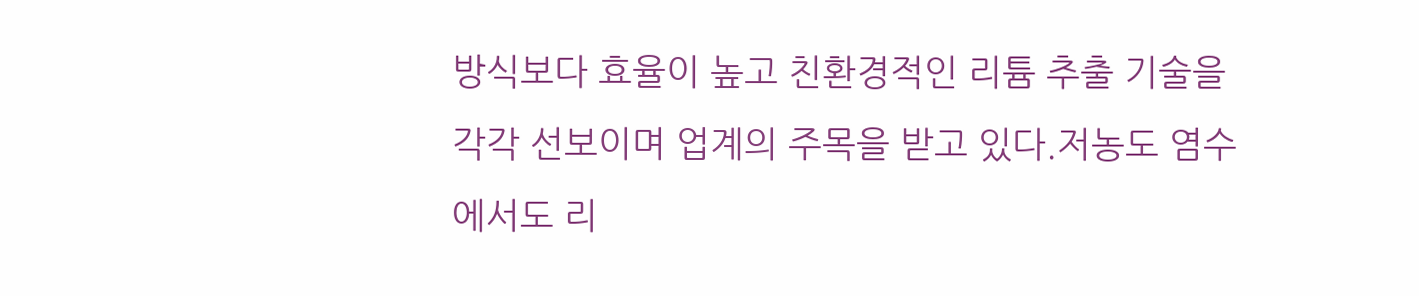방식보다 효율이 높고 친환경적인 리튬 추출 기술을 각각 선보이며 업계의 주목을 받고 있다.저농도 염수에서도 리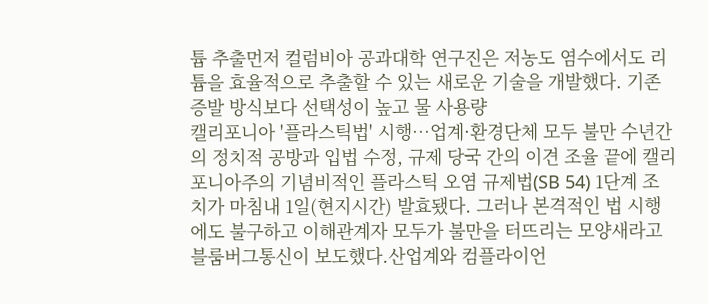튬 추출먼저 컬럼비아 공과대학 연구진은 저농도 염수에서도 리튬을 효율적으로 추출할 수 있는 새로운 기술을 개발했다. 기존 증발 방식보다 선택성이 높고 물 사용량
캘리포니아 '플라스틱법' 시행…업계·환경단체 모두 불만 수년간의 정치적 공방과 입법 수정, 규제 당국 간의 이견 조율 끝에 캘리포니아주의 기념비적인 플라스틱 오염 규제법(SB 54) 1단계 조치가 마침내 1일(현지시간) 발효됐다. 그러나 본격적인 법 시행에도 불구하고 이해관계자 모두가 불만을 터뜨리는 모양새라고 블룸버그통신이 보도했다.산업계와 컴플라이언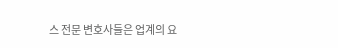스 전문 변호사들은 업계의 요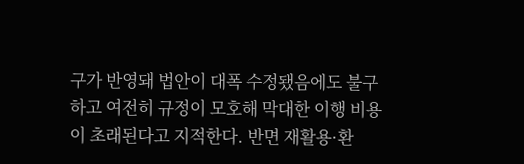구가 반영돼 법안이 대폭 수정됐음에도 불구하고 여전히 규정이 모호해 막대한 이행 비용이 초래된다고 지적한다. 반면 재활용·환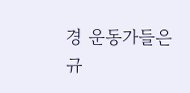경 운동가들은 규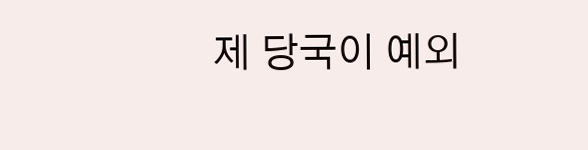제 당국이 예외